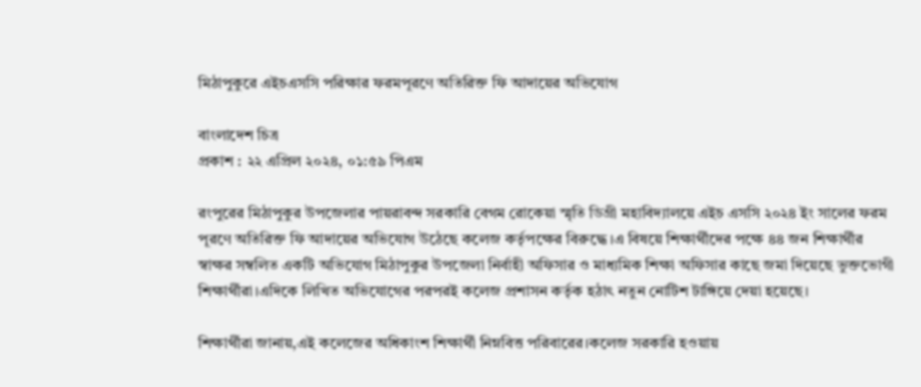মিঠাপুকুরে এইচএসসি পরিক্ষার ফরমপূরণে অতিরিক্ত ফি আদায়ের অভিযোগ

বাংলাদেশ চিত্র
প্রকাশ : ২২ এপ্রিল ২০২৪, ০১:৫৯ পিএম

রংপুরের মিঠাপুকুর উপজেলার পায়রাবন্দ সরকারি বেগম রোকেয়া স্মৃতি ডিগ্রী মহাবিদ্যালয়ে এইচ এসসি ২০২৪ ইং সালের ফরম পূরণে অতিরিক্ত ফি আদায়ের অভিযোগ উঠেছে কলেজ কর্তৃপক্ষের বিরুদ্ধে।এ বিষয়ে শিক্ষার্থীদের পক্ষে ৪৪ জন শিক্ষার্থীর স্বাক্ষর সম্বলিত একটি অভিযোগ মিঠাপুকুর উপজেলা নির্বাহী অফিসার ও মাধ্যমিক শিক্ষা অফিসার কাছে জমা দিয়েছে ভুক্তভোগী শিক্ষার্থীরা।এদিকে লিখিত অভিযোগের পরপরই কলেজ প্রশাসন কর্তৃক হঠাৎ নতুন নোটিশ টাঙ্গিয়ে দেয়া হয়েছে।

শিক্ষার্থীরা জানায়,এই কলেজের অধিকাংশ শিক্ষার্থী নিম্নবিত্ত পরিবারের।কলেজ সরকারি হওয়ায়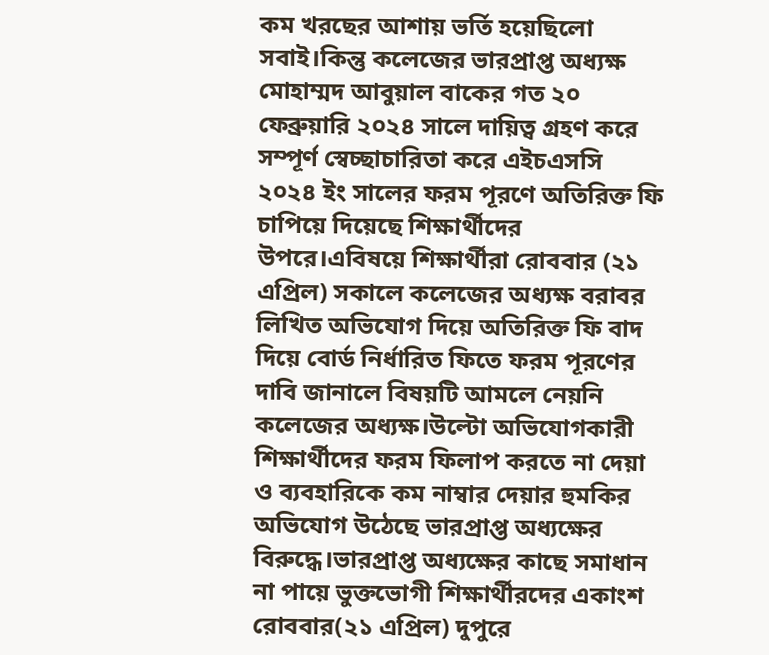কম খরছের আশায় ভর্তি হয়েছিলো সবাই।কিন্তু কলেজের ভারপ্রাপ্ত অধ্যক্ষ মোহাম্মদ আবুয়াল বাকের গত ২০ ফেব্রুয়ারি ২০২৪ সালে দায়িত্ব গ্রহণ করে সম্পূর্ণ স্বেচ্ছাচারিতা করে এইচএসসি ২০২৪ ইং সালের ফরম পূরণে অতিরিক্ত ফি চাপিয়ে দিয়েছে শিক্ষার্থীদের উপরে।এবিষয়ে শিক্ষার্থীরা রোববার (২১ এপ্রিল) সকালে কলেজের অধ্যক্ষ বরাবর লিখিত অভিযোগ দিয়ে অতিরিক্ত ফি বাদ দিয়ে বোর্ড নির্ধারিত ফিতে ফরম পূরণের দাবি জানালে বিষয়টি আমলে নেয়নি কলেজের অধ্যক্ষ।উল্টো অভিযোগকারী শিক্ষার্থীদের ফরম ফিলাপ করতে না দেয়া ও ব্যবহারিকে কম নাম্বার দেয়ার হুমকির অভিযোগ উঠেছে ভারপ্রাপ্ত অধ্যক্ষের বিরুদ্ধে।ভারপ্রাপ্ত অধ্যক্ষের কাছে সমাধান না পায়ে ভুক্তভোগী শিক্ষার্থীরদের একাংশ রোববার(২১ এপ্রিল) দুপুরে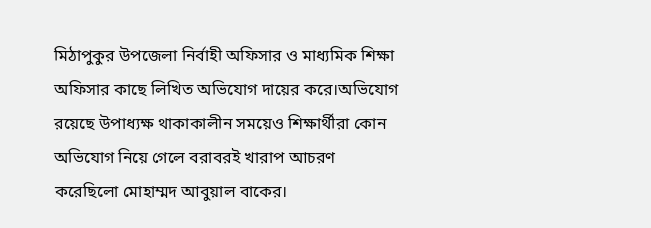মিঠাপুকুর উপজেলা নির্বাহী অফিসার ও মাধ্যমিক শিক্ষা অফিসার কাছে লিখিত অভিযোগ দায়ের করে।অভিযোগ রয়েছে উপাধ্যক্ষ থাকাকালীন সময়েও শিক্ষার্থীরা কোন অভিযোগ নিয়ে গেলে বরাবরই খারাপ আচরণ করেছিলো মোহাম্মদ আবুয়াল বাকের।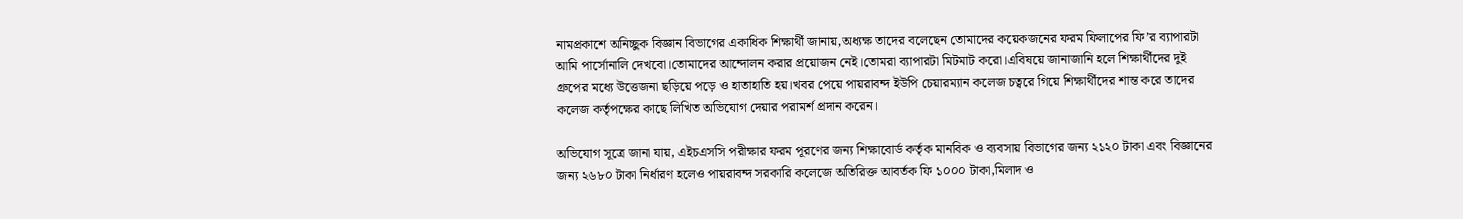নামপ্রকাশে অনিচ্ছুক বিজ্ঞান বিভাগের একাধিক শিক্ষার্থী জানায়,অধ্যক্ষ তাদের বলেছেন তোমাদের কয়েকজনের ফরম ফিলাপের ফি’র ব্যাপারটা আমি পার্সোনালি দেখবো।তোমাদের আন্দোলন করার প্রয়োজন নেই।তোমরা ব্যাপারটা মিটমাট করো।এবিষয়ে জানাজানি হলে শিক্ষার্থীদের দুই গ্রুপের মধ্যে উত্তেজনা ছড়িয়ে পড়ে ও হাতাহাতি হয়।খবর পেয়ে পায়রাবন্দ ইউপি চেয়ারম্যান কলেজ চত্বরে গিয়ে শিক্ষার্থীদের শান্ত করে তাদের কলেজ কর্তৃপক্ষের কাছে লিখিত অভিযোগ দেয়ার পরামর্শ প্রদান করেন।

অভিযোগ সূত্রে জানা যায়, এইচএসসি পরীক্ষার ফরম পূরণের জন্য শিক্ষাবোর্ড কর্তৃক মানবিক ও ব্যবসায় বিভাগের জন্য ২১২০ টাকা এবং বিজ্ঞানের জন্য ২৬৮০ টাকা নির্ধারণ হলেও পায়রাবন্দ সরকারি কলেজে অতিরিক্ত আবর্তক ফি ১০০০ টাকা,মিলাদ ও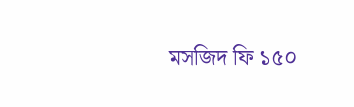মসজিদ ফি ১৫০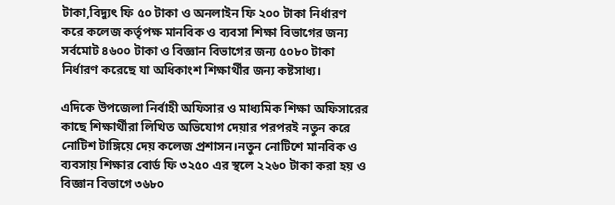টাকা,বিদ্যুৎ ফি ৫০ টাকা ও অনলাইন ফি ২০০ টাকা নির্ধারণ করে কলেজ কর্তৃপক্ষ মানবিক ও ব্যবসা শিক্ষা বিভাগের জন্য সর্বমোট ৪৬০০ টাকা ও বিজ্ঞান বিভাগের জন্য ৫০৮০ টাকা নির্ধারণ করেছে যা অধিকাংশ শিক্ষার্থীর জন্য কষ্টসাধ্য।

এদিকে উপজেলা নির্বাহী অফিসার ও মাধ্যমিক শিক্ষা অফিসারের কাছে শিক্ষার্থীরা লিখিত অভিযোগ দেয়ার পরপরই নতুন করে নোটিশ টাঙ্গিয়ে দেয় কলেজ প্রশাসন।নতুন নোটিশে মানবিক ও ব্যবসায় শিক্ষার বোর্ড ফি ৩২৫০ এর স্থলে ২২৬০ টাকা করা হয় ও বিজ্ঞান বিভাগে ৩৬৮০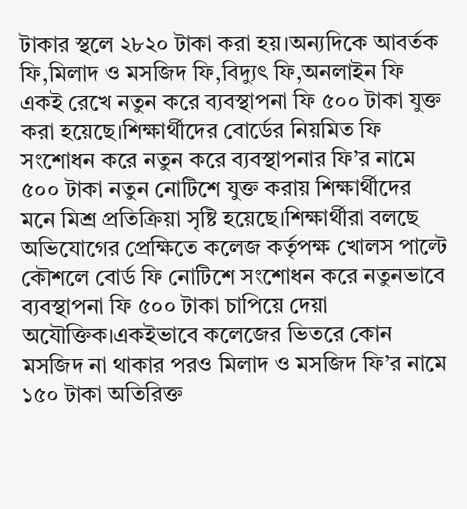টাকার স্থলে ২৮২০ টাকা করা হয়।অন্যদিকে আবর্তক ফি,মিলাদ ও মসজিদ ফি,বিদ্যুৎ ফি,অনলাইন ফি একই রেখে নতুন করে ব্যবস্থাপনা ফি ৫০০ টাকা যুক্ত করা হয়েছে।শিক্ষার্থীদের বোর্ডের নিয়মিত ফি সংশোধন করে নতুন করে ব্যবস্থাপনার ফি’র নামে ৫০০ টাকা নতুন নোটিশে যুক্ত করায় শিক্ষার্থীদের মনে মিশ্র প্রতিক্রিয়া সৃষ্টি হয়েছে।শিক্ষার্থীরা বলছে অভিযোগের প্রেক্ষিতে কলেজ কর্তৃপক্ষ খোলস পাল্টে কৌশলে বোর্ড ফি নোটিশে সংশোধন করে নতুনভাবে ব্যবস্থাপনা ফি ৫০০ টাকা চাপিয়ে দেয়া অযৌক্তিক।একইভাবে কলেজের ভিতরে কোন মসজিদ না থাকার পরও মিলাদ ও মসজিদ ফি’র নামে ১৫০ টাকা অতিরিক্ত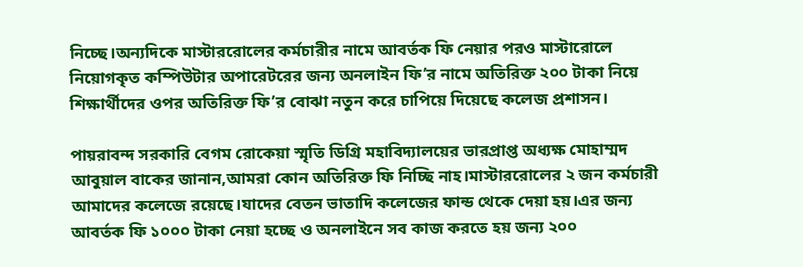নিচ্ছে।অন্যদিকে মাস্টাররোলের কর্মচারীর নামে আবর্তক ফি নেয়ার পরও মাস্টারোলে নিয়োগকৃত কম্পিউটার অপারেটরের জন্য অনলাইন ফি’র নামে অতিরিক্ত ২০০ টাকা নিয়ে শিক্ষার্থীদের ওপর অতিরিক্ত ফি’র বোঝা নতুন করে চাপিয়ে দিয়েছে কলেজ প্রশাসন।

পায়রাবন্দ সরকারি বেগম রোকেয়া স্মৃতি ডিগ্রি মহাবিদ্যালয়ের ভারপ্রাপ্ত অধ্যক্ষ মোহাম্মদ আবুয়াল বাকের জানান,আমরা কোন অতিরিক্ত ফি নিচ্ছি নাহ।মাস্টাররোলের ২ জন কর্মচারী আমাদের কলেজে রয়েছে।যাদের বেতন ভাতাদি কলেজের ফান্ড থেকে দেয়া হয়।এর জন্য আবর্তক ফি ১০০০ টাকা নেয়া হচ্ছে ও অনলাইনে সব কাজ করতে হয় জন্য ২০০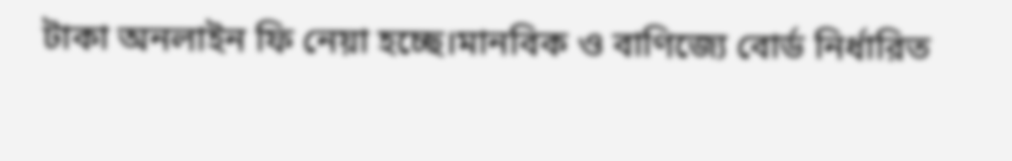টাকা অনলাইন ফি নেয়া হচ্ছে।মানবিক ও বাণিজ্যে বোর্ড নির্ধারিত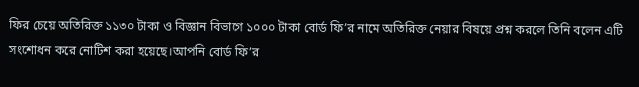ফির চেয়ে অতিরিক্ত ১১৩০ টাকা ও বিজ্ঞান বিভাগে ১০০০ টাকা বোর্ড ফি’র নামে অতিরিক্ত নেয়ার বিষয়ে প্রশ্ন করলে তিনি বলেন এটি সংশোধন করে নোটিশ করা হয়েছে।আপনি বোর্ড ফি’র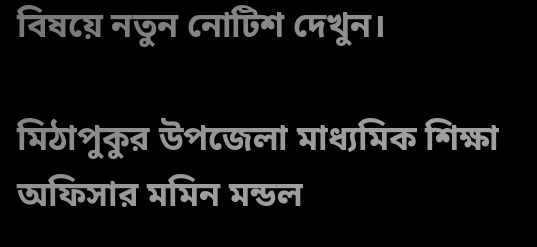বিষয়ে নতুন নোটিশ দেখুন।

মিঠাপুকুর উপজেলা মাধ্যমিক শিক্ষা অফিসার মমিন মন্ডল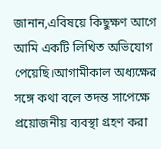জানান,এবিষয়ে কিছুক্ষণ আগে আমি একটি লিখিত অভিযোগ পেয়েছি।আগামীকাল অধ্যক্ষের সঙ্গে কথা বলে তদন্ত সাপেক্ষে প্রয়োজনীয় ব্যবস্থা গ্রহণ করা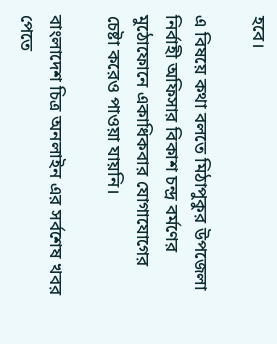হবে।

এ বিষয়ে কথা বলতে মিঠাপুকুর উপজেলা নির্বাহী অফিসার বিকাশ চন্দ্র বর্মণের মুঠোফোনে একাধিকবার যোগাযোগের চেষ্টা করেও পাওয়া যায়নি।

বাংলাদেশ চিত্র অনলাইন এর সর্বশেষ খবর পেতে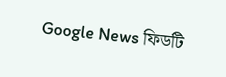Google News ফিডটি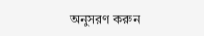অনুসরণ করুন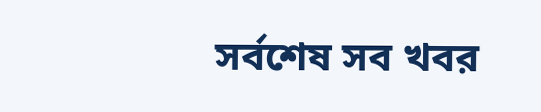সর্বশেষ সব খবর